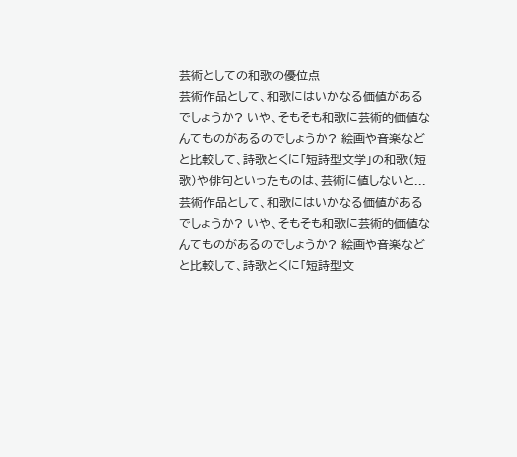芸術としての和歌の優位点
芸術作品として、和歌にはいかなる価値があるでしょうか? いや、そもそも和歌に芸術的価値なんてものがあるのでしょうか? 絵画や音楽などと比較して、詩歌とくに「短詩型文学」の和歌(短歌)や俳句といったものは、芸術に値しないと...
芸術作品として、和歌にはいかなる価値があるでしょうか? いや、そもそも和歌に芸術的価値なんてものがあるのでしょうか? 絵画や音楽などと比較して、詩歌とくに「短詩型文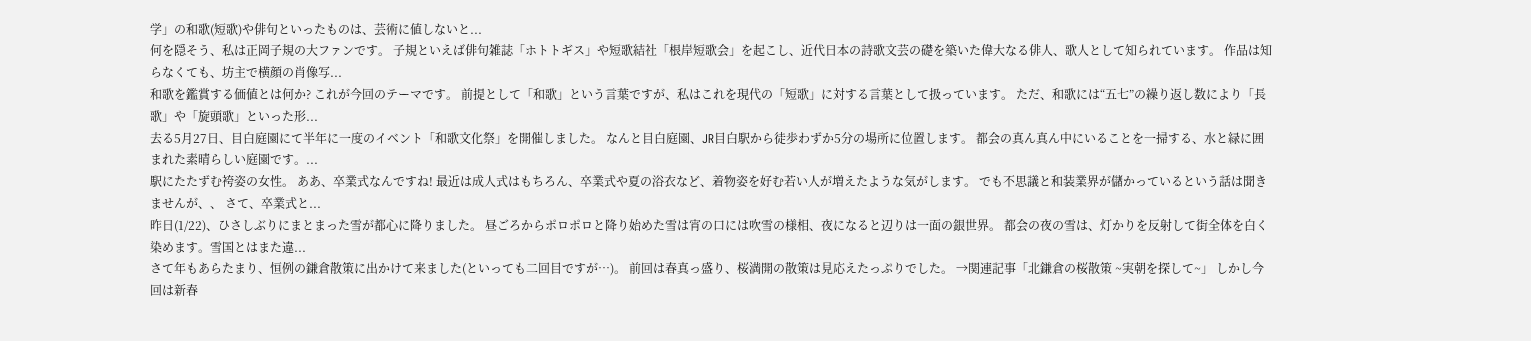学」の和歌(短歌)や俳句といったものは、芸術に値しないと...
何を隠そう、私は正岡子規の大ファンです。 子規といえば俳句雑誌「ホトトギス」や短歌結社「根岸短歌会」を起こし、近代日本の詩歌文芸の礎を築いた偉大なる俳人、歌人として知られています。 作品は知らなくても、坊主で横顔の肖像写...
和歌を鑑賞する価値とは何か? これが今回のテーマです。 前提として「和歌」という言葉ですが、私はこれを現代の「短歌」に対する言葉として扱っています。 ただ、和歌には“五七”の繰り返し数により「長歌」や「旋頭歌」といった形...
去る5月27日、目白庭園にて半年に一度のイベント「和歌文化祭」を開催しました。 なんと目白庭園、JR目白駅から徒歩わずか5分の場所に位置します。 都会の真ん真ん中にいることを一掃する、水と緑に囲まれた素晴らしい庭園です。...
駅にたたずむ袴姿の女性。 ああ、卒業式なんですね! 最近は成人式はもちろん、卒業式や夏の浴衣など、着物姿を好む若い人が増えたような気がします。 でも不思議と和装業界が儲かっているという話は聞きませんが、、 さて、卒業式と...
昨日(1/22)、ひさしぶりにまとまった雪が都心に降りました。 昼ごろからポロポロと降り始めた雪は宵の口には吹雪の様相、夜になると辺りは一面の銀世界。 都会の夜の雪は、灯かりを反射して街全体を白く染めます。雪国とはまた違...
さて年もあらたまり、恒例の鎌倉散策に出かけて来ました(といっても二回目ですが…)。 前回は春真っ盛り、桜満開の散策は見応えたっぷりでした。 →関連記事「北鎌倉の桜散策 ~実朝を探して~」 しかし今回は新春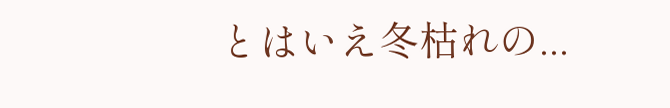とはいえ冬枯れの...